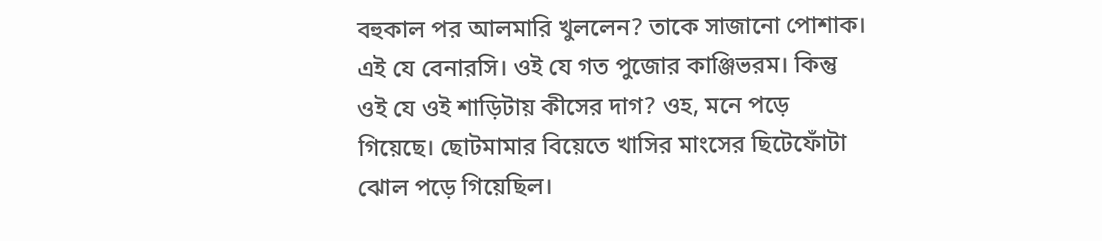বহুকাল পর আলমারি খুললেন? তাকে সাজানো পোশাক। এই যে বেনারসি। ওই যে গত পুজোর কাঞ্জিভরম। কিন্তু ওই যে ওই শাড়িটায় কীসের দাগ? ওহ, মনে পড়ে গিয়েছে। ছোটমামার বিয়েতে খাসির মাংসের ছিটেফোঁটা ঝোল পড়ে গিয়েছিল।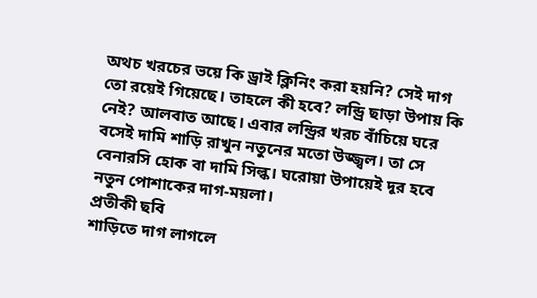অথচ খরচের ভয়ে কি ড্রাই ক্লিনিং করা হয়নি? সেই দাগ তো রয়েই গিয়েছে। তাহলে কী হবে? লন্ড্রি ছাড়া উপায় কি নেই? আলবাত আছে। এবার লন্ড্রির খরচ বাঁচিয়ে ঘরে বসেই দামি শাড়ি রাখুন নতুনের মতো উজ্জ্বল। তা সে বেনারসি হোক বা দামি সিল্ক। ঘরোয়া উপায়েই দূর হবে নতুন পোশাকের দাগ-ময়লা।
প্রতীকী ছবি
শাড়িতে দাগ লাগলে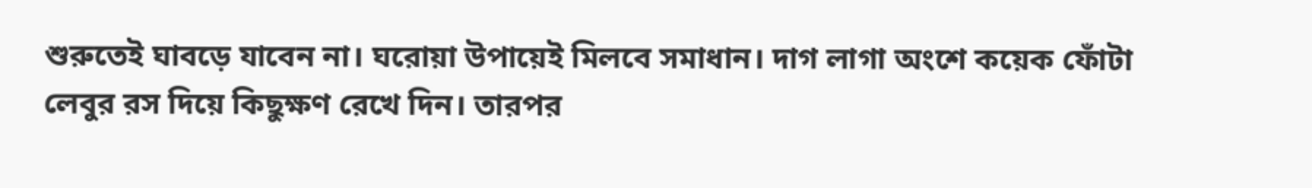শুরুতেই ঘাবড়ে যাবেন না। ঘরোয়া উপায়েই মিলবে সমাধান। দাগ লাগা অংশে কয়েক ফোঁটা লেবুর রস দিয়ে কিছুক্ষণ রেখে দিন। তারপর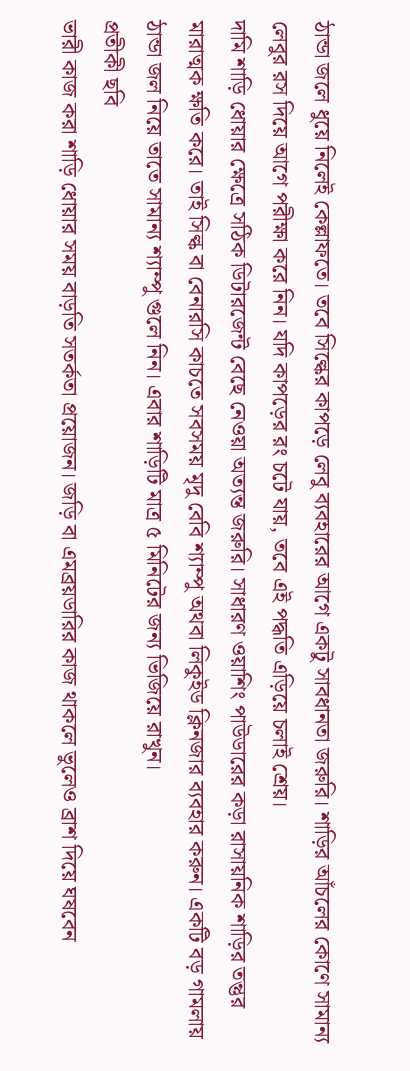ঠান্ডা জলে ধুয়ে নিলেই কেল্লাফতে। তবে সিল্কের কাপড়ে লেবু ব্যবহারের আগে একটু সাবধানতা জরুরি। শাড়ির আঁচলের কোণে সামান্য লেবুর রস দিয়ে আগে পরীক্ষা করে নিন। যদি কাপড়ের রং চটে যায়, তবে এই পদ্ধতি এড়িয়ে চলাই শ্রেয়।
দামি শাড়ি ধোয়ার ক্ষেত্রে সঠিক ডিটারজেন্ট বেছে নেওয়া অত্যন্ত জরুরি। সাধারণ ওয়াশিং পাউডারের কড়া রাসায়নিক শাড়ির তন্তুর মারাত্মক ক্ষতি করে। তাই সিল্ক বা বেনারসি কাচতে সবসময় মৃদু বেবি শ্যাম্পু অথবা লিকুইড ক্লিনজার ব্যবহার করুন। একটি বড় গামলায় ঠান্ডা জল নিয়ে তাতে সামান্য শ্যাম্পু গুলে নিন। এবার শাড়িটি মাত্র ৫ মিনিটের জন্য ভিজিয়ে রাখুন।
প্রতীকী ছবি
ভারী কাজ করা শাড়ি ধোয়ার সময় বাড়তি সতর্কতা প্রয়োজন। জড়ি বা এমব্রয়ডারির কাজ থাকলে ভুলেও ব্রাশ দিয়ে ঘষবেন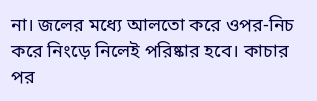না। জলের মধ্যে আলতো করে ওপর-নিচ করে নিংড়ে নিলেই পরিষ্কার হবে। কাচার পর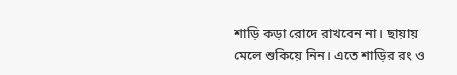শাড়ি কড়া রোদে রাখবেন না। ছায়ায় মেলে শুকিয়ে নিন। এতে শাড়ির রং ও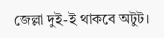জেল্লা দুই-ই থাকবে অটুট।